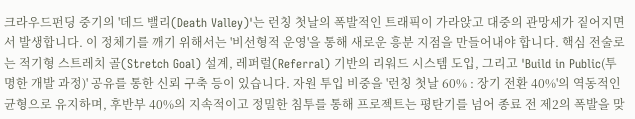크라우드펀딩 중기의 '데드 밸리(Death Valley)'는 런칭 첫날의 폭발적인 트래픽이 가라앉고 대중의 관망세가 짙어지면서 발생합니다. 이 정체기를 깨기 위해서는 '비선형적 운영'을 통해 새로운 흥분 지점을 만들어내야 합니다. 핵심 전술로는 적기형 스트레치 골(Stretch Goal) 설계, 레퍼럴(Referral) 기반의 리워드 시스템 도입, 그리고 'Build in Public(투명한 개발 과정)' 공유를 통한 신뢰 구축 등이 있습니다. 자원 투입 비중을 '런칭 첫날 60% : 장기 전환 40%'의 역동적인 균형으로 유지하며, 후반부 40%의 지속적이고 정밀한 침투를 통해 프로젝트는 평탄기를 넘어 종료 전 제2의 폭발을 맞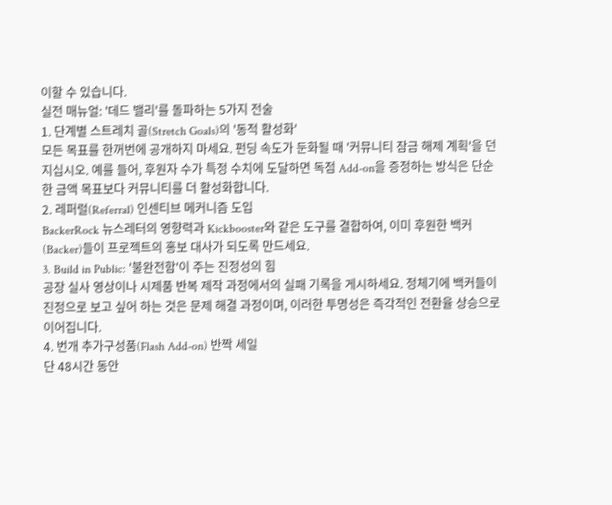이할 수 있습니다.
실전 매뉴얼: '데드 밸리'를 돌파하는 5가지 전술
1. 단계별 스트레치 골(Stretch Goals)의 '동적 활성화'
모든 목표를 한꺼번에 공개하지 마세요. 펀딩 속도가 둔화될 때 '커뮤니티 잠금 해제 계획'을 던지십시오. 예를 들어, 후원자 수가 특정 수치에 도달하면 독점 Add-on을 증정하는 방식은 단순한 금액 목표보다 커뮤니티를 더 활성화합니다.
2. 레퍼럴(Referral) 인센티브 메커니즘 도입
BackerRock 뉴스레터의 영향력과 Kickbooster와 같은 도구를 결합하여, 이미 후원한 백커(Backer)들이 프로젝트의 홍보 대사가 되도록 만드세요.
3. Build in Public: '불완전함'이 주는 진정성의 힘
공장 실사 영상이나 시제품 반복 제작 과정에서의 실패 기록을 게시하세요. 정체기에 백커들이 진정으로 보고 싶어 하는 것은 문제 해결 과정이며, 이러한 투명성은 즉각적인 전환율 상승으로 이어집니다.
4. 번개 추가구성품(Flash Add-on) 반짝 세일
단 48시간 동안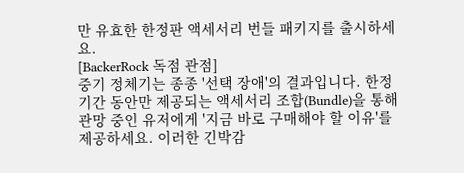만 유효한 한정판 액세서리 번들 패키지를 출시하세요.
[BackerRock 독점 관점]
중기 정체기는 종종 '선택 장애'의 결과입니다. 한정 기간 동안만 제공되는 액세서리 조합(Bundle)을 통해 관망 중인 유저에게 '지금 바로 구매해야 할 이유'를 제공하세요. 이러한 긴박감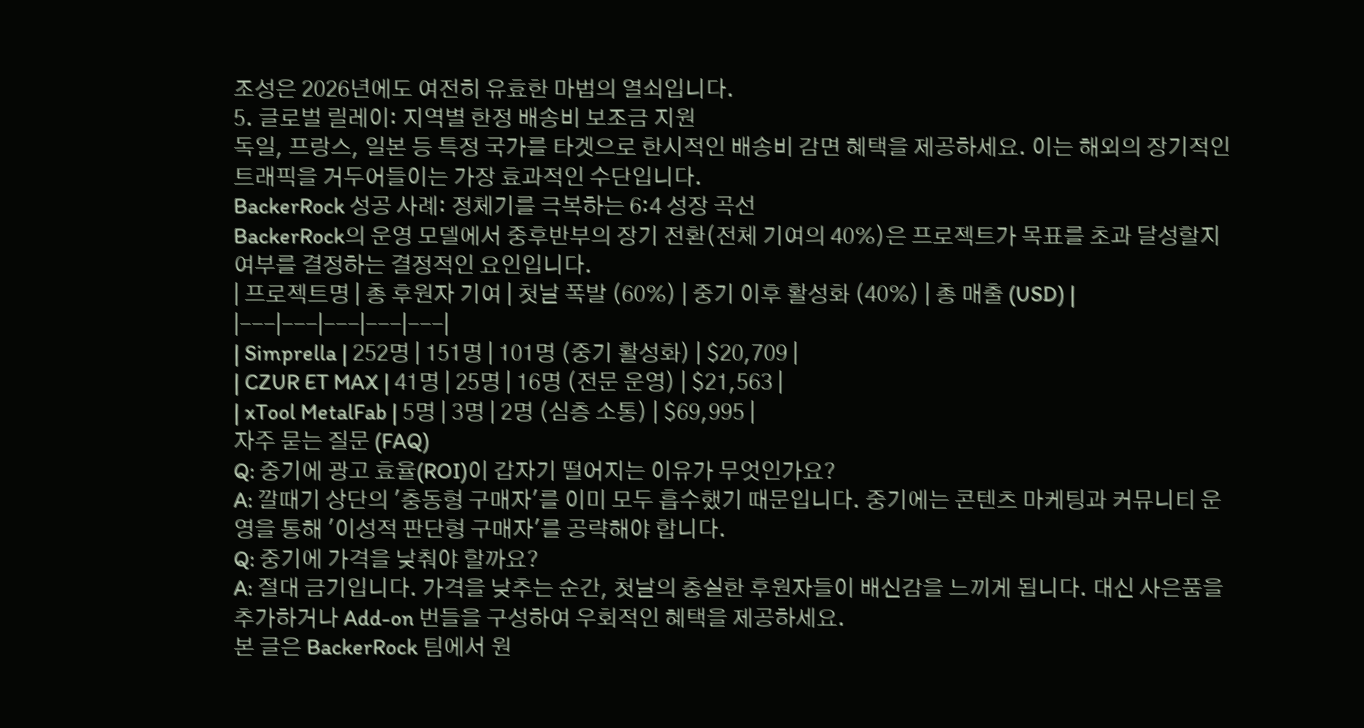조성은 2026년에도 여전히 유효한 마법의 열쇠입니다.
5. 글로벌 릴레이: 지역별 한정 배송비 보조금 지원
독일, 프랑스, 일본 등 특정 국가를 타겟으로 한시적인 배송비 감면 혜택을 제공하세요. 이는 해외의 장기적인 트래픽을 거두어들이는 가장 효과적인 수단입니다.
BackerRock 성공 사례: 정체기를 극복하는 6:4 성장 곡선
BackerRock의 운영 모델에서 중후반부의 장기 전환(전체 기여의 40%)은 프로젝트가 목표를 초과 달성할지 여부를 결정하는 결정적인 요인입니다.
| 프로젝트명 | 총 후원자 기여 | 첫날 폭발 (60%) | 중기 이후 활성화 (40%) | 총 매출 (USD) |
|---|---|---|---|---|
| Simprella | 252명 | 151명 | 101명 (중기 활성화) | $20,709 |
| CZUR ET MAX | 41명 | 25명 | 16명 (전문 운영) | $21,563 |
| xTool MetalFab | 5명 | 3명 | 2명 (심층 소통) | $69,995 |
자주 묻는 질문 (FAQ)
Q: 중기에 광고 효율(ROI)이 갑자기 떨어지는 이유가 무엇인가요?
A: 깔때기 상단의 '충동형 구매자'를 이미 모두 흡수했기 때문입니다. 중기에는 콘텐츠 마케팅과 커뮤니티 운영을 통해 '이성적 판단형 구매자'를 공략해야 합니다.
Q: 중기에 가격을 낮춰야 할까요?
A: 절대 금기입니다. 가격을 낮추는 순간, 첫날의 충실한 후원자들이 배신감을 느끼게 됩니다. 대신 사은품을 추가하거나 Add-on 번들을 구성하여 우회적인 혜택을 제공하세요.
본 글은 BackerRock 팀에서 원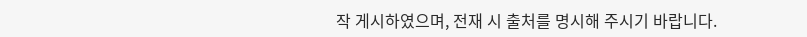작 게시하였으며, 전재 시 출처를 명시해 주시기 바랍니다.